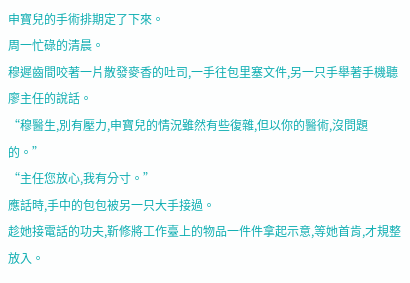申寶兒的手術排期定了下來。
周一忙碌的清晨。
穆遲齒間咬著一片散發麥香的吐司,一手往包里塞文件,另一只手舉著手機聽廖主任的說話。
“穆醫生,別有壓力,申寶兒的情況雖然有些復雜,但以你的醫術,沒問題的。”
“主任您放心,我有分寸。”
應話時,手中的包包被另一只大手接過。
趁她接電話的功夫,靳修將工作臺上的物品一件件拿起示意,等她首肯,才規整放入。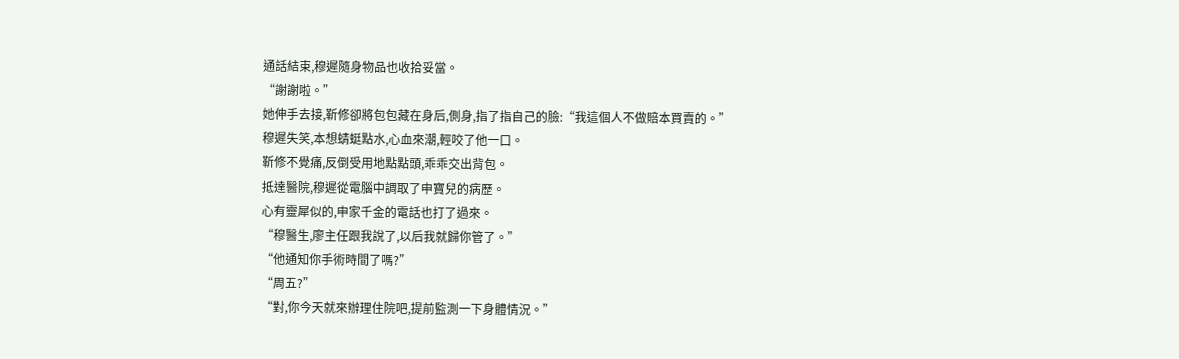通話結束,穆遲隨身物品也收拾妥當。
“謝謝啦。”
她伸手去接,靳修卻將包包藏在身后,側身,指了指自己的臉:“我這個人不做賠本買賣的。”
穆遲失笑,本想蜻蜓點水,心血來潮,輕咬了他一口。
靳修不覺痛,反倒受用地點點頭,乖乖交出背包。
抵達醫院,穆遲從電腦中調取了申寶兒的病歷。
心有靈犀似的,申家千金的電話也打了過來。
“穆醫生,廖主任跟我說了,以后我就歸你管了。”
“他通知你手術時間了嗎?”
“周五?”
“對,你今天就來辦理住院吧,提前監測一下身體情況。”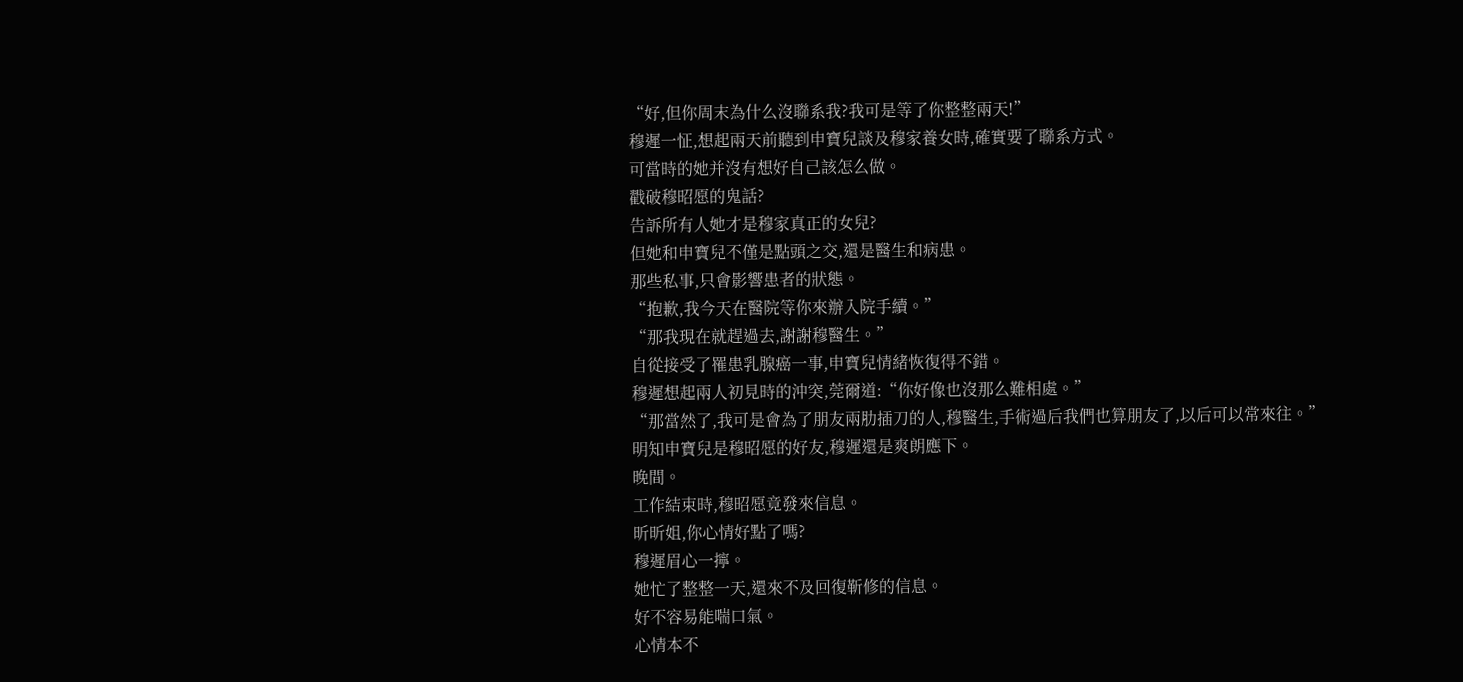“好,但你周末為什么沒聯系我?我可是等了你整整兩天!”
穆遲一怔,想起兩天前聽到申寶兒談及穆家養女時,確實要了聯系方式。
可當時的她并沒有想好自己該怎么做。
戳破穆昭愿的鬼話?
告訴所有人她才是穆家真正的女兒?
但她和申寶兒不僅是點頭之交,還是醫生和病患。
那些私事,只會影響患者的狀態。
“抱歉,我今天在醫院等你來辦入院手續。”
“那我現在就趕過去,謝謝穆醫生。”
自從接受了罹患乳腺癌一事,申寶兒情緒恢復得不錯。
穆遲想起兩人初見時的沖突,莞爾道:“你好像也沒那么難相處。”
“那當然了,我可是會為了朋友兩肋插刀的人,穆醫生,手術過后我們也算朋友了,以后可以常來往。”
明知申寶兒是穆昭愿的好友,穆遲還是爽朗應下。
晚間。
工作結束時,穆昭愿竟發來信息。
昕昕姐,你心情好點了嗎?
穆遲眉心一擰。
她忙了整整一天,還來不及回復靳修的信息。
好不容易能喘口氣。
心情本不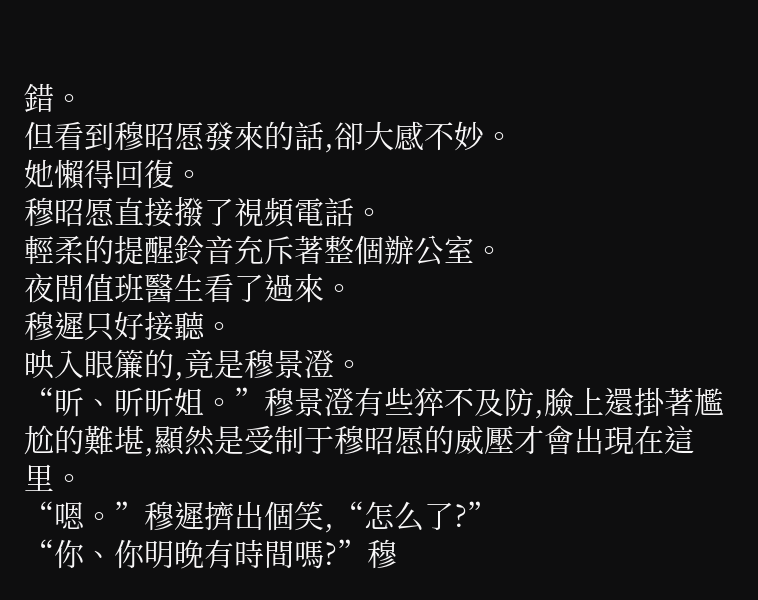錯。
但看到穆昭愿發來的話,卻大感不妙。
她懶得回復。
穆昭愿直接撥了視頻電話。
輕柔的提醒鈴音充斥著整個辦公室。
夜間值班醫生看了過來。
穆遲只好接聽。
映入眼簾的,竟是穆景澄。
“昕、昕昕姐。”穆景澄有些猝不及防,臉上還掛著尷尬的難堪,顯然是受制于穆昭愿的威壓才會出現在這里。
“嗯。”穆遲擠出個笑,“怎么了?”
“你、你明晚有時間嗎?”穆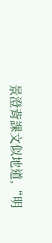景澄背課文似地道,“明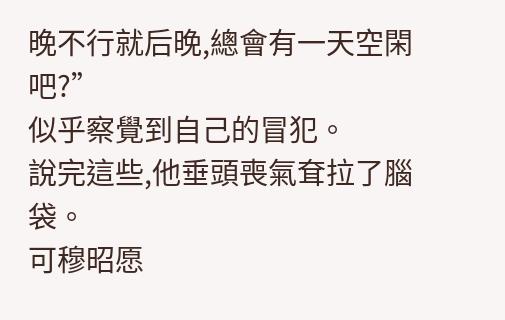晚不行就后晚,總會有一天空閑吧?”
似乎察覺到自己的冒犯。
說完這些,他垂頭喪氣耷拉了腦袋。
可穆昭愿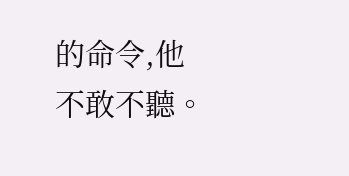的命令,他不敢不聽。